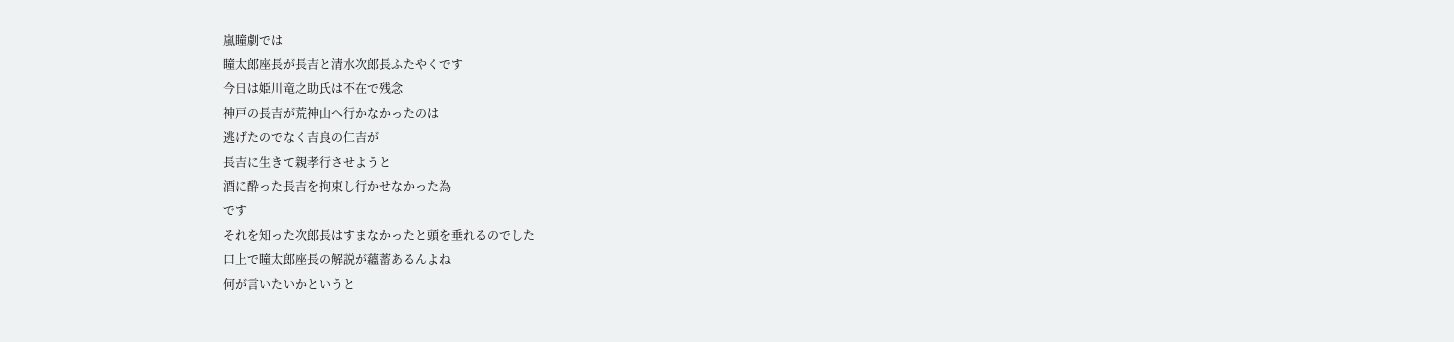嵐瞳劇では
瞳太郎座長が長吉と清水次郎長ふたやくです
今日は姫川竜之助氏は不在で残念
神戸の長吉が荒神山へ行かなかったのは
逃げたのでなく吉良の仁吉が
長吉に生きて親孝行させようと
酒に酔った長吉を拘束し行かせなかった為
です
それを知った次郎長はすまなかったと頭を垂れるのでした
口上で瞳太郎座長の解説が蘊蓄あるんよね
何が言いたいかというと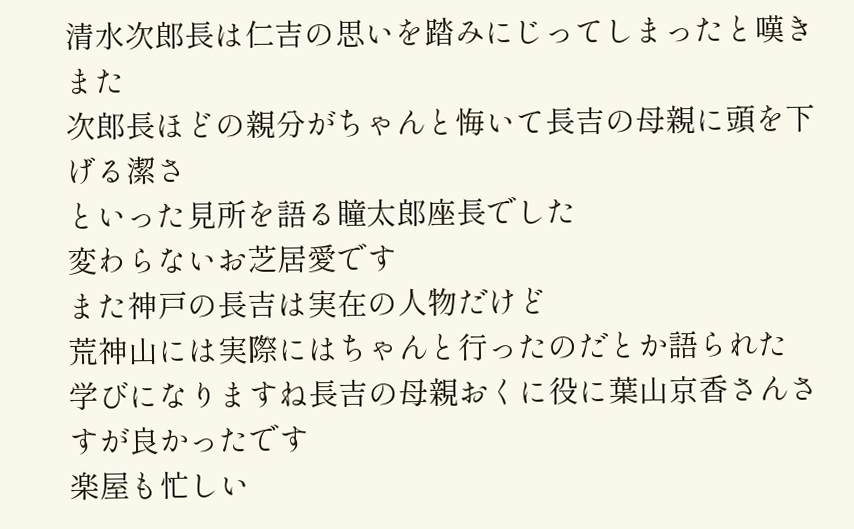清水次郎長は仁吉の思いを踏みにじってしまったと嘆き
また
次郎長ほどの親分がちゃんと悔いて長吉の母親に頭を下げる潔さ
といった見所を語る瞳太郎座長でした
変わらないお芝居愛です
また神戸の長吉は実在の人物だけど
荒神山には実際にはちゃんと行ったのだとか語られた
学びになりますね長吉の母親おくに役に葉山京香さんさすが良かったです
楽屋も忙しい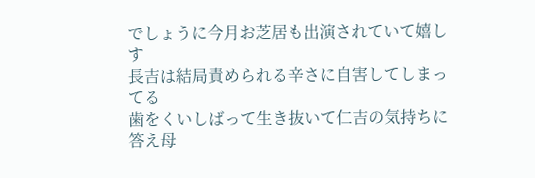でしょうに今月お芝居も出演されていて嬉しす
長吉は結局責められる辛さに自害してしまってる
歯をくいしばって生き抜いて仁吉の気持ちに答え母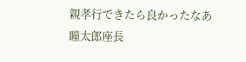親孝行できたら良かったなあ
瞳太郎座長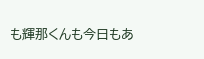も輝那くんも今日もあ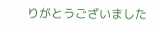りがとうございました